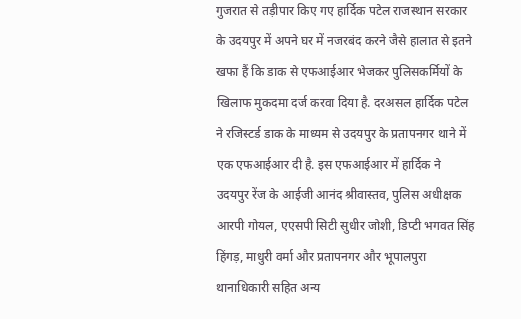गुजरात से तड़ीपार किए गए हार्दिक पटेल राजस्थान सरकार के उदयपुर में अपने घर में नजरबंद करने जैसे हालात से इतने खफा हैं कि डाक से एफआईआर भेजकर पुलिसकर्मियों के खिलाफ मुकदमा दर्ज करवा दिया है. दरअसल हार्दिक पटेल ने रजिस्टर्ड डाक के माध्यम से उदयपुर के प्रतापनगर थाने में एक एफआईआर दी है. इस एफआईआर में हार्दिक ने उदयपुर रेंज के आईजी आनंद श्रीवास्तव, पुलिस अधीक्षक आरपी गोयल, एएसपी सिटी सुधीर जोशी, डिप्टी भगवत सिंह हिंगड़, माधुरी वर्मा और प्रतापनगर और भूपालपुरा थानाधिकारी सहित अन्य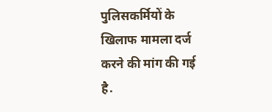पुलिसकर्मियों के खिलाफ मामला दर्ज करने की मांग की गई है.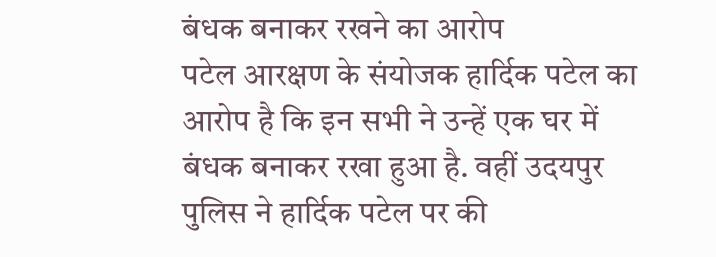बंधक बनाकर रखने का आरोप
पटेल आरक्षण के संयोजक हार्दिक पटेल का आरोप है कि इन सभी ने उन्हें एक घर में बंधक बनाकर रखा हुआ है. वहीं उदयपुर पुलिस ने हार्दिक पटेल पर की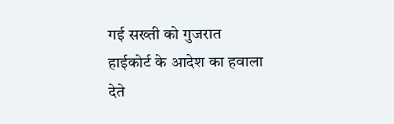गई सख्ती को गुजरात हाईकोर्ट के आदेश का हवाला देते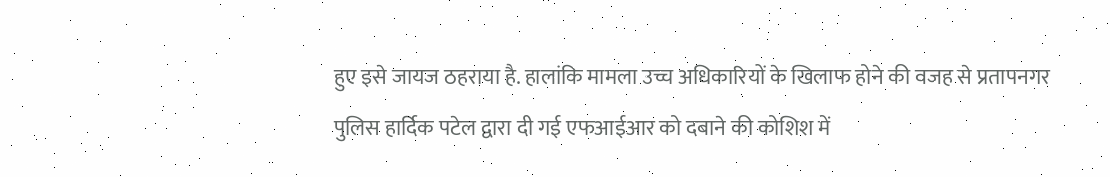हुए इसे जायज ठहराया है. हालांकि मामला उच्च अधिकारियों के खिलाफ होने की वजह से प्रतापनगर पुलिस हार्दिक पटेल द्वारा दी गई एफआईआर को दबाने की कोशिश में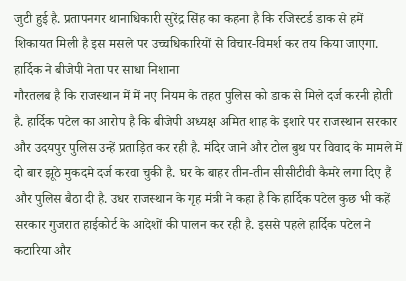जुटी हुई है. प्रतापनगर थानाधिकारी सुरेंद्र सिंह का कहना है कि रजिस्टर्ड डाक से हमें शिकायत मिली है इस मसले पर उच्चधिकारियों से विचार-विमर्श कर तय किया जाएगा.
हार्दिक ने बीजेपी नेता पर साधा निशाना
गौरतलब है कि राजस्थान में में नए नियम के तहत पुलिस को डाक से मिले दर्ज करनी होती है. हार्दिक पटेल का आरोप है कि बीजेपी अध्यक्ष अमित शाह के इशारे पर राजस्थान सरकार और उदयपुर पुलिस उन्हें प्रताड़ित कर रही है. मंदिर जाने और टोल बुथ पर विवाद के मामले में दो बार झूठे मुकदमे दर्ज करवा चुकी है. घर के बाहर तीन-तीन सीसीटीवी कैमरे लगा दिए हैं और पुलिस बैठा दी है. उधर राजस्थान के गृह मंत्री ने कहा है कि हार्दिक पटेल कुछ भी कहें सरकार गुजरात हाईकोर्ट के आदेशों की पालन कर रही है. इससे पहले हार्दिक पटेल ने कटारिया और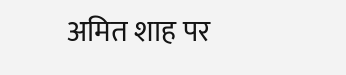अमित शाह पर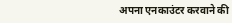अपना एनकाउंटर करवाने की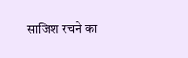साजिश रचने का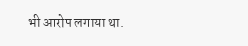भी आरोप लगाया था.